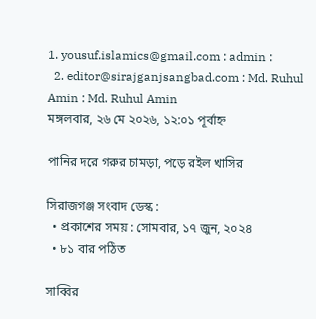1. yousuf.islamics@gmail.com : admin :
  2. editor@sirajganjsangbad.com : Md. Ruhul Amin : Md. Ruhul Amin
মঙ্গলবার, ২৬ মে ২০২৬, ১২:০১ পূর্বাহ্ন

পানির দরে গরুর চামড়া, পড়ে রইল খাসির

সিরাজগঞ্জ সংবাদ ডেস্ক :
  • প্রকাশের সময় : সোমবার, ১৭ জুন, ২০২৪
  • ৮১ বার পঠিত

সাব্বির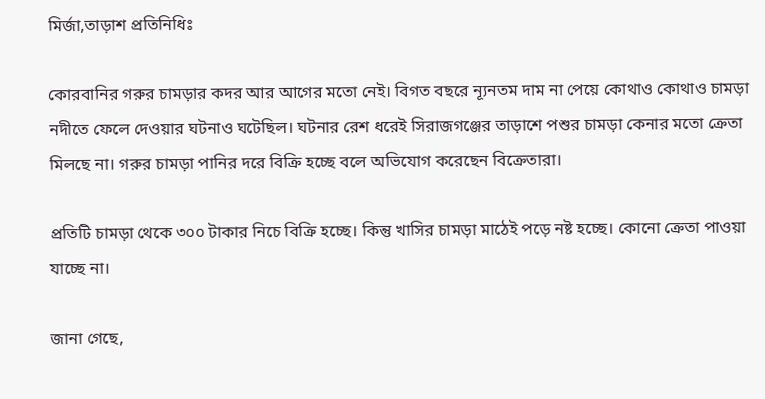মির্জা,তাড়াশ প্রতিনিধিঃ

কোরবানির গরুর চামড়ার কদর আর আগের মতো নেই। বিগত বছরে ন্যূনতম দাম না পেয়ে কোথাও কোথাও চামড়া নদীতে ফেলে দেওয়ার ঘটনাও ঘটেছিল। ঘটনার রেশ ধরেই সিরাজগঞ্জের তাড়াশে পশুর চামড়া কেনার মতো ক্রেতা মিলছে না। গরুর চামড়া পানির দরে বিক্রি হচ্ছে বলে অভিযোগ করেছেন বিক্রেতারা।

প্রতিটি চামড়া থেকে ৩০০ টাকার নিচে বিক্রি হচ্ছে। কিন্তু খাসির চামড়া মাঠেই পড়ে নষ্ট হচ্ছে। কোনো ক্রেতা পাওয়া যাচ্ছে না।

জানা গেছে,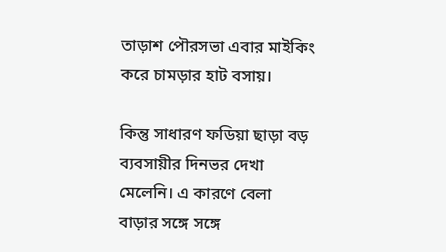তাড়াশ পৌরসভা এবার মাইকিং করে চামড়ার হাট বসায়।

কিন্তু সাধারণ ফডিয়া ছাড়া বড় ব্যবসায়ীর দিনভর দেখা মেলেনি। এ কারণে বেলা বাড়ার সঙ্গে সঙ্গে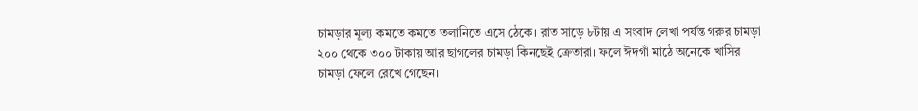চামড়ার মূল্য কমতে কমতে তলানিতে এসে ঠেকে। রাত সাড়ে ৮টায় এ সংবাদ লেখা পর্যন্ত গরুর চামড়া ২০০ থেকে ৩০০ টাকায় আর ছাগলের চামড়া কিনছেই ক্রেতারা। ফলে ঈদগাঁ মাঠে অনেকে খাসির চামড়া ফেলে রেখে গেছেন।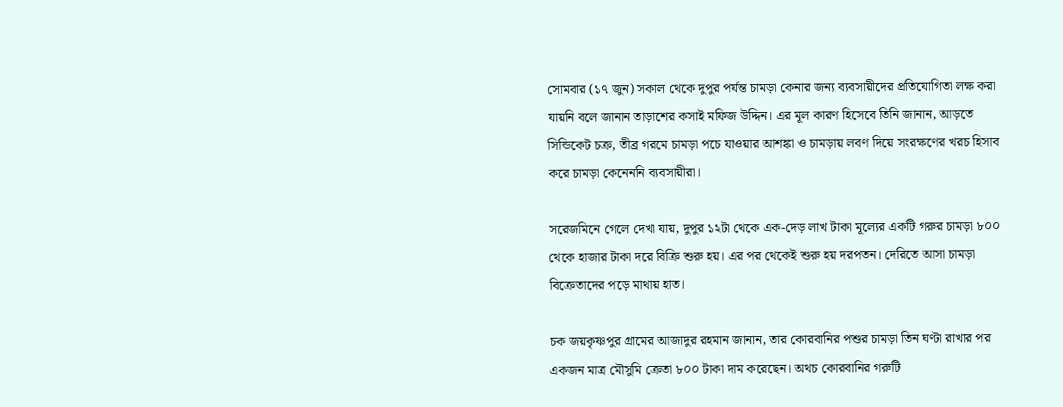সোমবার (১৭ জুন) সকাল থেকে দুপুর পর্যন্ত চামড়া কেনার জন্য ব্যবসায়ীদের প্রতিযোগিতা লক্ষ করা যায়নি বলে জানান তাড়াশের কসাই মফিজ উদ্দিন। এর মূল কারণ হিসেবে তিনি জানান, আড়তে সিন্ডিকেট চক্র, তীব্র গরমে চামড়া পচে যাওয়ার আশঙ্কা ও চামড়ায় লবণ দিয়ে সংরক্ষণের খরচ হিসাব করে চামড়া কেনেননি ব্যবসায়ীরা।

সরেজমিনে গেলে দেখা যায়, দুপুর ১২টা থেকে এক-দেড় লাখ টাকা মূল্যের একটি গরুর চামড়া ৮০০ থেকে হাজার টাকা দরে বিক্রি শুরু হয়। এর পর থেকেই শুরু হয় দরপতন। দেরিতে আসা চামড়া বিক্রেতাদের পড়ে মাথায় হাত।

চক জয়কৃষ্ণপুর গ্রামের আজাদুর রহমান জানান, তার কোরবানির পশুর চামড়া তিন ঘণ্টা রাখার পর একজন মাত্র মৌসুমি ক্রেতা ৮০০ টাকা দাম করেছেন। অথচ কোরবানির গরুটি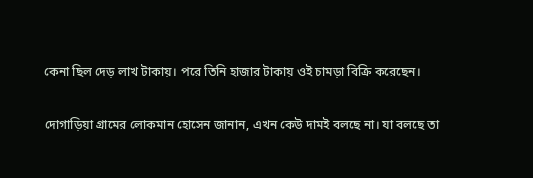কেনা ছিল দেড় লাখ টাকায়। পরে তিনি হাজার টাকায় ওই চামড়া বিক্রি করেছেন।

দোগাড়িয়া গ্রামের লোকমান হোসেন জানান, এখন কেউ দামই বলছে না। যা বলছে তা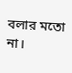বলার মতো না।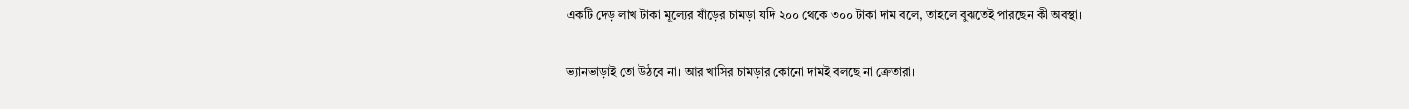একটি দেড় লাখ টাকা মূল্যের ষাঁড়ের চামড়া যদি ২০০ থেকে ৩০০ টাকা দাম বলে, তাহলে বুঝতেই পারছেন কী অবস্থা।

ভ্যানভাড়াই তো উঠবে না। আর খাসির চামড়ার কোনো দামই বলছে না ক্রেতারা।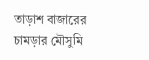তাড়াশ বাজারের চামড়ার মৌসুমি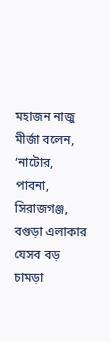মহাজন নাজু মীর্জা বলেন, ‘নাটোর, পাবনা, সিরাজগঞ্জ, বগুড়া এলাকার যেসব বড় চামড়া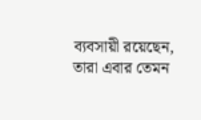ব্যবসায়ী রয়েছেন, তারা এবার তেমন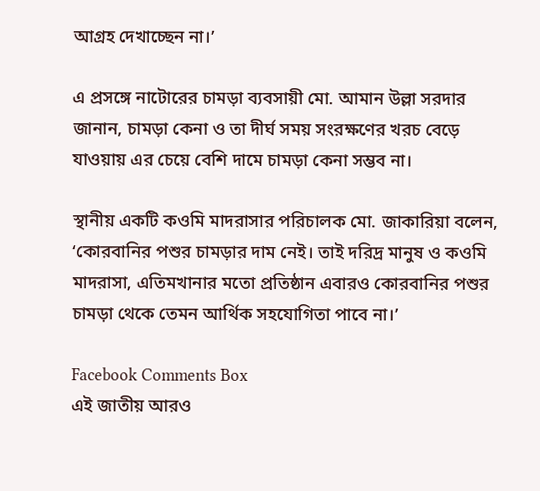আগ্রহ দেখাচ্ছেন না।’

এ প্রসঙ্গে নাটোরের চামড়া ব্যবসায়ী মো. আমান উল্লা সরদার জানান, চামড়া কেনা ও তা দীর্ঘ সময় সংরক্ষণের খরচ বেড়ে যাওয়ায় এর চেয়ে বেশি দামে চামড়া কেনা সম্ভব না।

স্থানীয় একটি কওমি মাদরাসার পরিচালক মো. জাকারিয়া বলেন, ‘কোরবানির পশুর চামড়ার দাম নেই। তাই দরিদ্র মানুষ ও কওমি মাদরাসা, এতিমখানার মতো প্রতিষ্ঠান এবারও কোরবানির পশুর চামড়া থেকে তেমন আর্থিক সহযোগিতা পাবে না।’

Facebook Comments Box
এই জাতীয় আরও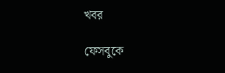খবর

ফেসবুকে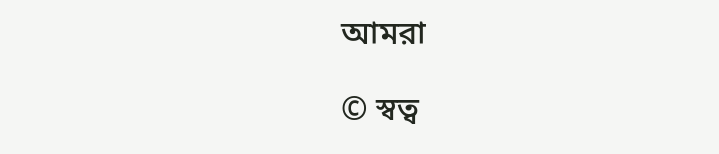আমরা

© স্বত্ব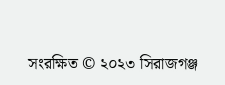সংরক্ষিত © ২০২৩ সিরাজগঞ্জ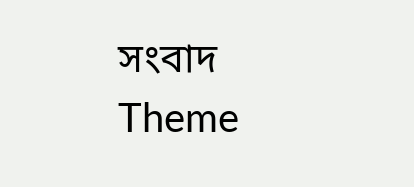সংবাদ
Theme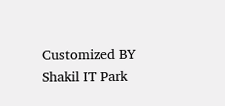Customized BY Shakil IT Park